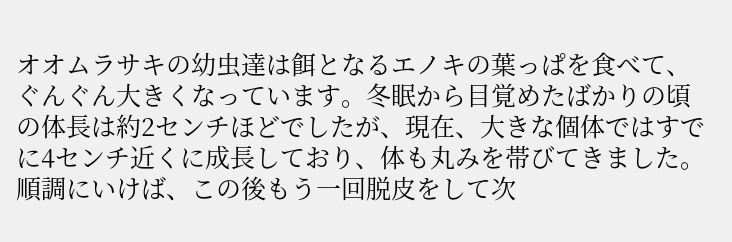オオムラサキの幼虫達は餌となるエノキの葉っぱを食べて、ぐんぐん大きくなっています。冬眠から目覚めたばかりの頃の体長は約2センチほどでしたが、現在、大きな個体ではすでに4センチ近くに成長しており、体も丸みを帯びてきました。順調にいけば、この後もう一回脱皮をして次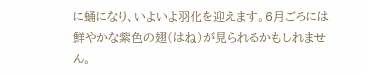に蛹になり、いよいよ羽化を迎えます。6月ごろには鮮やかな紫色の翅(はね)が見られるかもしれません。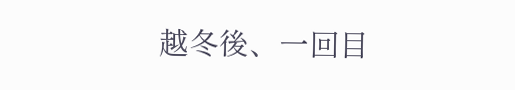越冬後、一回目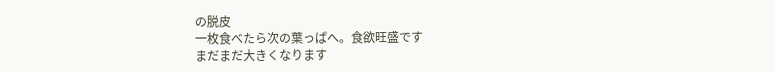の脱皮
一枚食べたら次の葉っぱへ。食欲旺盛です
まだまだ大きくなります